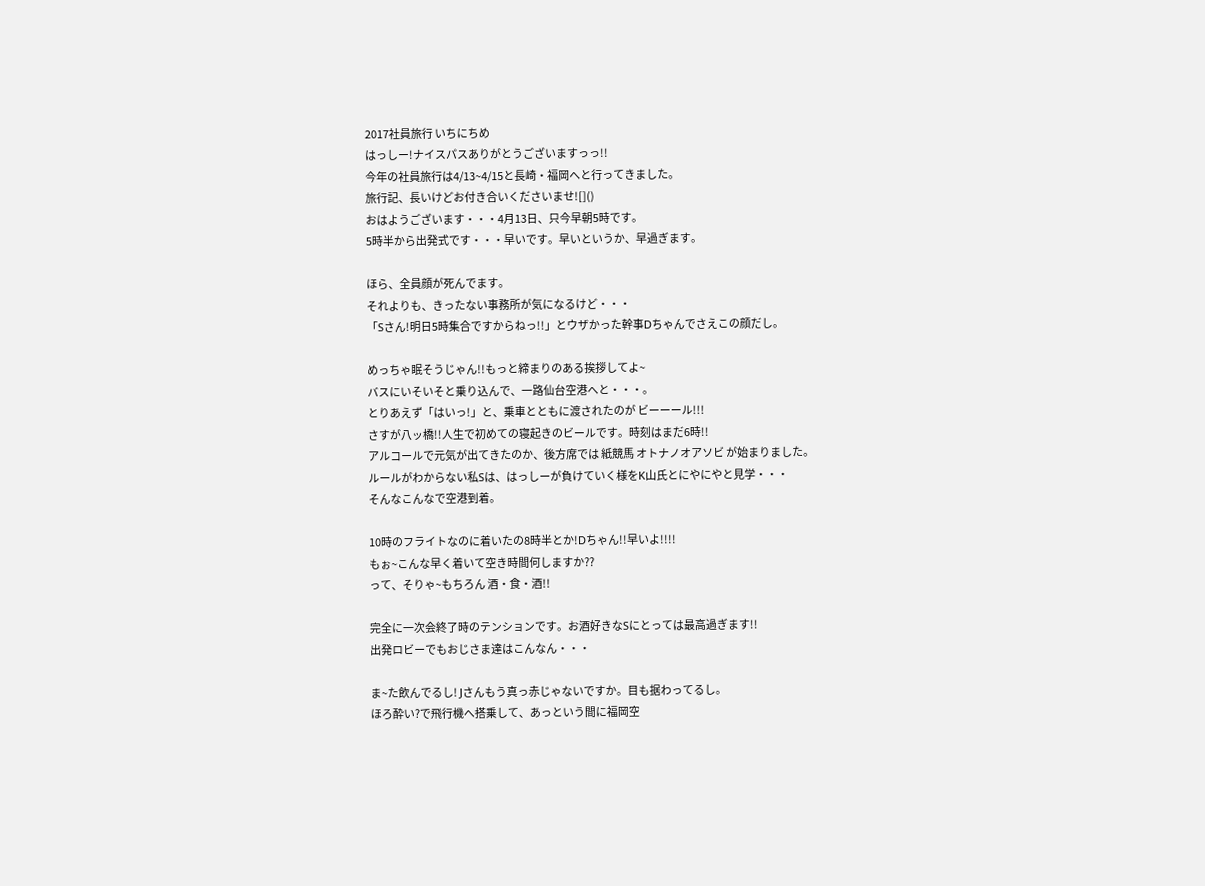2017社員旅行 いちにちめ
はっしー!ナイスパスありがとうございますっっ!!
今年の社員旅行は4/13~4/15と長崎・福岡へと行ってきました。
旅行記、長いけどお付き合いくださいませ![]()
おはようございます・・・4月13日、只今早朝5時です。
5時半から出発式です・・・早いです。早いというか、早過ぎます。

ほら、全員顔が死んでます。
それよりも、きったない事務所が気になるけど・・・
「Sさん!明日5時集合ですからねっ!!」とウザかった幹事Dちゃんでさえこの顔だし。

めっちゃ眠そうじゃん!!もっと締まりのある挨拶してよ~
バスにいそいそと乗り込んで、一路仙台空港へと・・・。
とりあえず「はいっ!」と、乗車とともに渡されたのが ビーーール!!!
さすが八ッ橋!!人生で初めての寝起きのビールです。時刻はまだ6時!!
アルコールで元気が出てきたのか、後方席では 紙競馬 オトナノオアソビ が始まりました。
ルールがわからない私Sは、はっしーが負けていく様をK山氏とにやにやと見学・・・
そんなこんなで空港到着。

10時のフライトなのに着いたの8時半とか!Dちゃん!!早いよ!!!!
もぉ~こんな早く着いて空き時間何しますか??
って、そりゃ~もちろん 酒・食・酒!!

完全に一次会終了時のテンションです。お酒好きなSにとっては最高過ぎます!!
出発ロビーでもおじさま達はこんなん・・・

ま~た飲んでるし! Jさんもう真っ赤じゃないですか。目も据わってるし。
ほろ酔い?で飛行機へ搭乗して、あっという間に福岡空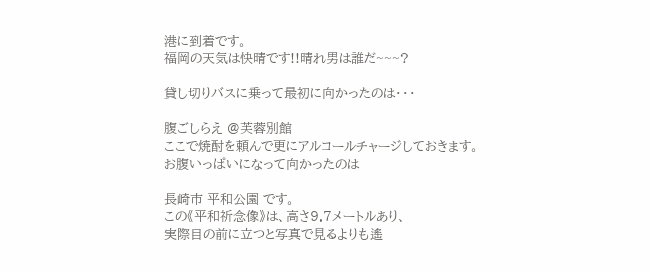港に到着です。
福岡の天気は快晴です!!晴れ男は誰だ~~~?

貸し切りバスに乗って最初に向かったのは・・・

腹ごしらえ @芙蓉別館
ここで焼酎を頼んで更にアルコールチャージしておきます。
お腹いっぱいになって向かったのは

長崎市 平和公園 です。
この《平和祈念像》は、高さ9.7メートルあり、
実際目の前に立つと写真で見るよりも遙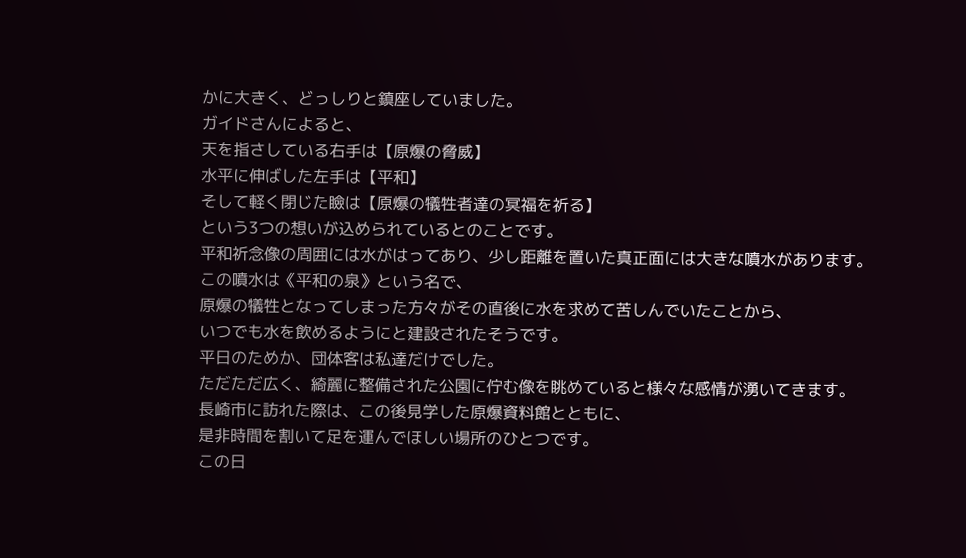かに大きく、どっしりと鎮座していました。
ガイドさんによると、
天を指さしている右手は【原爆の脅威】
水平に伸ばした左手は【平和】
そして軽く閉じた瞼は【原爆の犠牲者達の冥福を祈る】
という3つの想いが込められているとのことです。
平和祈念像の周囲には水がはってあり、少し距離を置いた真正面には大きな噴水があります。
この噴水は《平和の泉》という名で、
原爆の犠牲となってしまった方々がその直後に水を求めて苦しんでいたことから、
いつでも水を飲めるようにと建設されたそうです。
平日のためか、団体客は私達だけでした。
ただただ広く、綺麗に整備された公園に佇む像を眺めていると様々な感情が湧いてきます。
長崎市に訪れた際は、この後見学した原爆資料館とともに、
是非時間を割いて足を運んでほしい場所のひとつです。
この日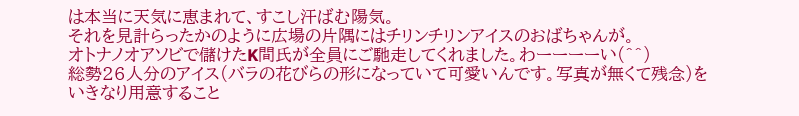は本当に天気に恵まれて、すこし汗ばむ陽気。
それを見計らったかのように広場の片隅にはチリンチリンアイスのおばちゃんが。
オトナノオアソビで儲けたK間氏が全員にご馳走してくれました。わーーーーい(^^)
総勢26人分のアイス(バラの花びらの形になっていて可愛いんです。写真が無くて残念)を
いきなり用意すること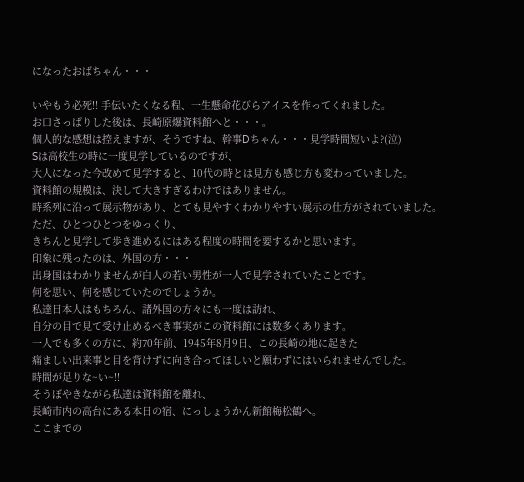になったおばちゃん・・・

いやもう必死!! 手伝いたくなる程、一生懸命花びらアイスを作ってくれました。
お口さっぱりした後は、長崎原爆資料館へと・・・。
個人的な感想は控えますが、そうですね、幹事Dちゃん・・・見学時間短いよ?(泣)
Sは高校生の時に一度見学しているのですが、
大人になった今改めて見学すると、10代の時とは見方も感じ方も変わっていました。
資料館の規模は、決して大きすぎるわけではありません。
時系列に沿って展示物があり、とても見やすくわかりやすい展示の仕方がされていました。
ただ、ひとつひとつをゆっくり、
きちんと見学して歩き進めるにはある程度の時間を要するかと思います。
印象に残ったのは、外国の方・・・
出身国はわかりませんが白人の若い男性が一人で見学されていたことです。
何を思い、何を感じていたのでしょうか。
私達日本人はもちろん、諸外国の方々にも一度は訪れ、
自分の目で見て受け止めるべき事実がこの資料館には数多くあります。
一人でも多くの方に、約70年前、1945年8月9日、この長崎の地に起きた
痛ましい出来事と目を背けずに向き合ってほしいと願わずにはいられませんでした。
時間が足りな~い~!!
そうぼやきながら私達は資料館を離れ、
長崎市内の高台にある本日の宿、にっしょうかん新館梅松鶴へ。
ここまでの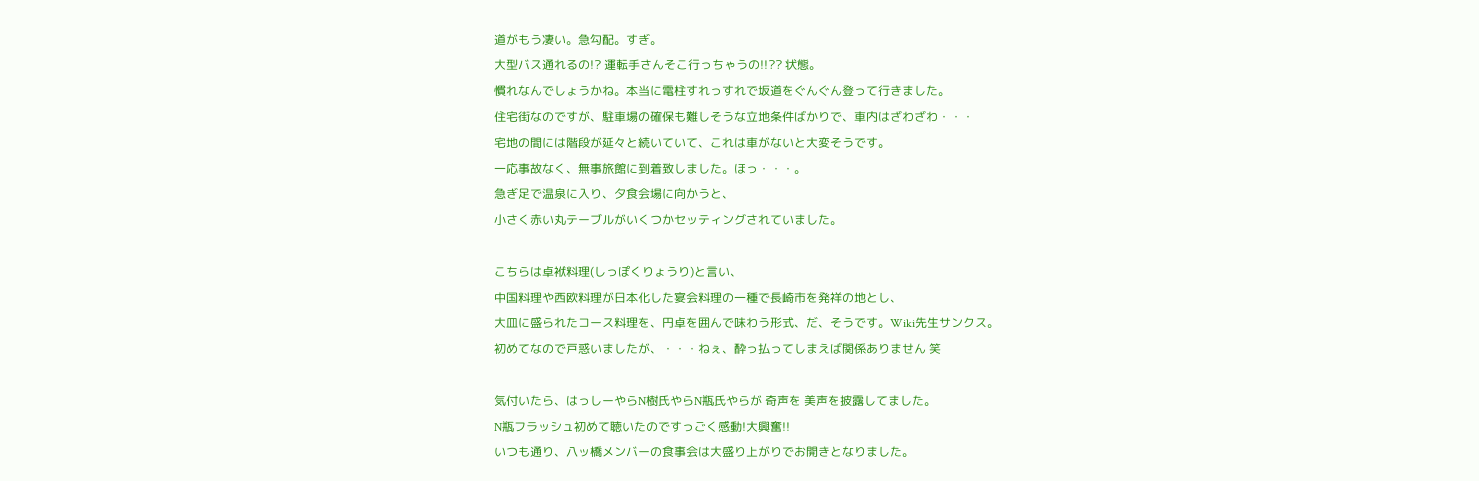道がもう凄い。急勾配。すぎ。
大型バス通れるの!? 運転手さんそこ行っちゃうの!!?? 状態。
慣れなんでしょうかね。本当に電柱すれっすれで坂道をぐんぐん登って行きました。
住宅街なのですが、駐車場の確保も難しそうな立地条件ばかりで、車内はざわざわ・・・
宅地の間には階段が延々と続いていて、これは車がないと大変そうです。
一応事故なく、無事旅館に到着致しました。ほっ・・・。
急ぎ足で温泉に入り、夕食会場に向かうと、
小さく赤い丸テーブルがいくつかセッティングされていました。

こちらは卓袱料理(しっぽくりょうり)と言い、
中国料理や西欧料理が日本化した宴会料理の一種で長崎市を発祥の地とし、
大皿に盛られたコース料理を、円卓を囲んで味わう形式、だ、そうです。Wiki先生サンクス。
初めてなので戸惑いましたが、・・・ねぇ、酔っ払ってしまえば関係ありません 笑

気付いたら、はっしーやらN樹氏やらN瓶氏やらが 奇声を 美声を披露してました。
N瓶フラッシュ初めて聴いたのですっごく感動!大興奮!!
いつも通り、八ッ橋メンバーの食事会は大盛り上がりでお開きとなりました。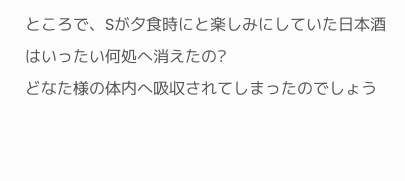ところで、Sが夕食時にと楽しみにしていた日本酒はいったい何処へ消えたの?
どなた様の体内へ吸収されてしまったのでしょう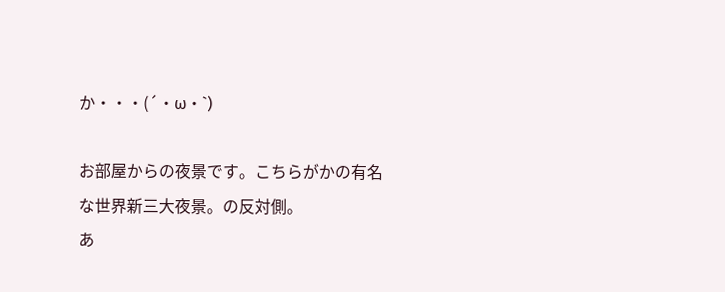か・・・(´・ω・`)

お部屋からの夜景です。こちらがかの有名な世界新三大夜景。の反対側。
あ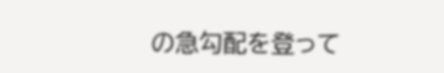の急勾配を登って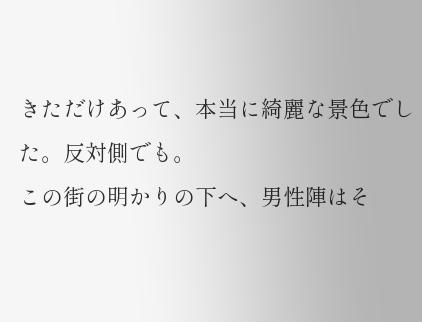きただけあって、本当に綺麗な景色でした。反対側でも。
この街の明かりの下へ、男性陣はそ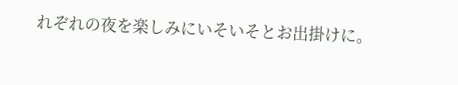れぞれの夜を楽しみにいそいそとお出掛けに。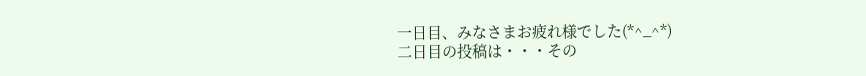一日目、みなさまお疲れ様でした(*^_^*)
二日目の投稿は・・・その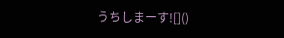うちしまーす![]()